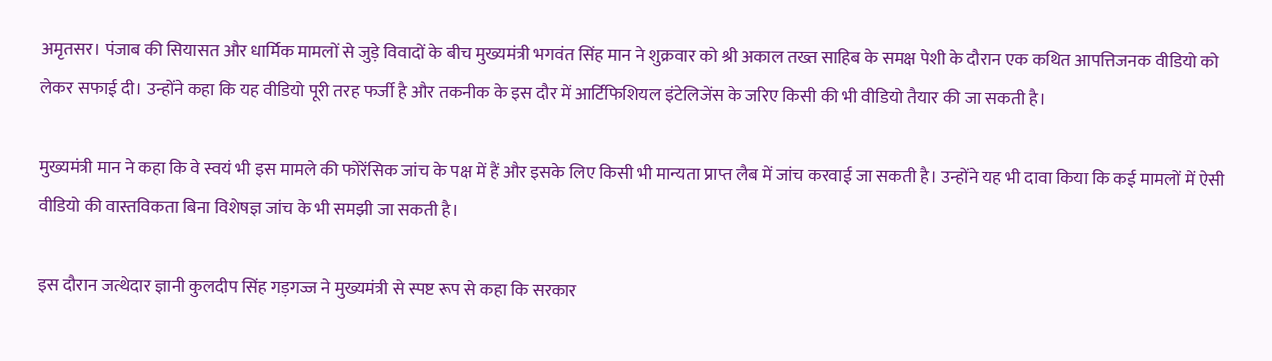अमृतसर। पंजाब की सियासत और धार्मिक मामलों से जुड़े विवादों के बीच मुख्यमंत्री भगवंत सिंह मान ने शुक्रवार को श्री अकाल तख्त साहिब के समक्ष पेशी के दौरान एक कथित आपत्तिजनक वीडियो को लेकर सफाई दी। उन्होंने कहा कि यह वीडियो पूरी तरह फर्जी है और तकनीक के इस दौर में आर्टिफिशियल इंटेलिजेंस के जरिए किसी की भी वीडियो तैयार की जा सकती है।

मुख्यमंत्री मान ने कहा कि वे स्वयं भी इस मामले की फोरेंसिक जांच के पक्ष में हैं और इसके लिए किसी भी मान्यता प्राप्त लैब में जांच करवाई जा सकती है। उन्होंने यह भी दावा किया कि कई मामलों में ऐसी वीडियो की वास्तविकता बिना विशेषज्ञ जांच के भी समझी जा सकती है।

इस दौरान जत्थेदार ज्ञानी कुलदीप सिंह गड़गज्ज ने मुख्यमंत्री से स्पष्ट रूप से कहा कि सरकार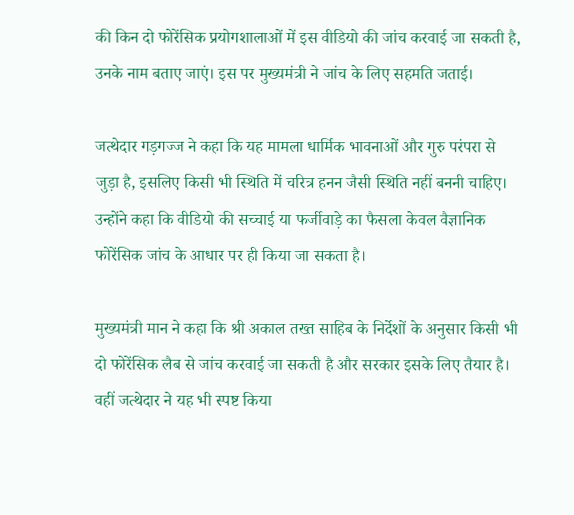की किन दो फोरेंसिक प्रयोगशालाओं में इस वीडियो की जांच करवाई जा सकती है, उनके नाम बताए जाएं। इस पर मुख्यमंत्री ने जांच के लिए सहमति जताई।

जत्थेदार गड़गज्ज ने कहा कि यह मामला धार्मिक भावनाओं और गुरु परंपरा से जुड़ा है, इसलिए किसी भी स्थिति में चरित्र हनन जैसी स्थिति नहीं बननी चाहिए। उन्होंने कहा कि वीडियो की सच्चाई या फर्जीवाड़े का फैसला केवल वैज्ञानिक फोरेंसिक जांच के आधार पर ही किया जा सकता है।

मुख्यमंत्री मान ने कहा कि श्री अकाल तख्त साहिब के निर्देशों के अनुसार किसी भी दो फोरेंसिक लैब से जांच करवाई जा सकती है और सरकार इसके लिए तैयार है। वहीं जत्थेदार ने यह भी स्पष्ट किया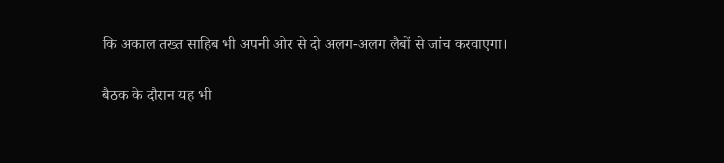कि अकाल तख्त साहिब भी अपनी ओर से दो अलग-अलग लैबों से जांच करवाएगा।

बैठक के दौरान यह भी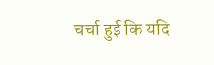चर्चा हुई कि यदि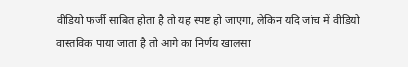वीडियो फर्जी साबित होता है तो यह स्पष्ट हो जाएगा, लेकिन यदि जांच में वीडियो वास्तविक पाया जाता है तो आगे का निर्णय खालसा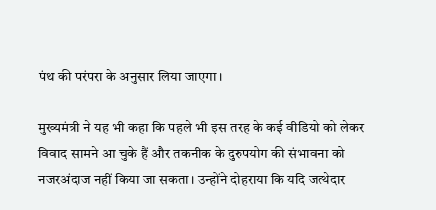पंथ की परंपरा के अनुसार लिया जाएगा।

मुख्यमंत्री ने यह भी कहा कि पहले भी इस तरह के कई वीडियो को लेकर विवाद सामने आ चुके हैं और तकनीक के दुरुपयोग की संभावना को नजरअंदाज नहीं किया जा सकता। उन्होंने दोहराया कि यदि जत्थेदार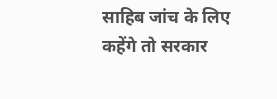साहिब जांच के लिए कहेंगे तो सरकार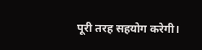पूरी तरह सहयोग करेगी।